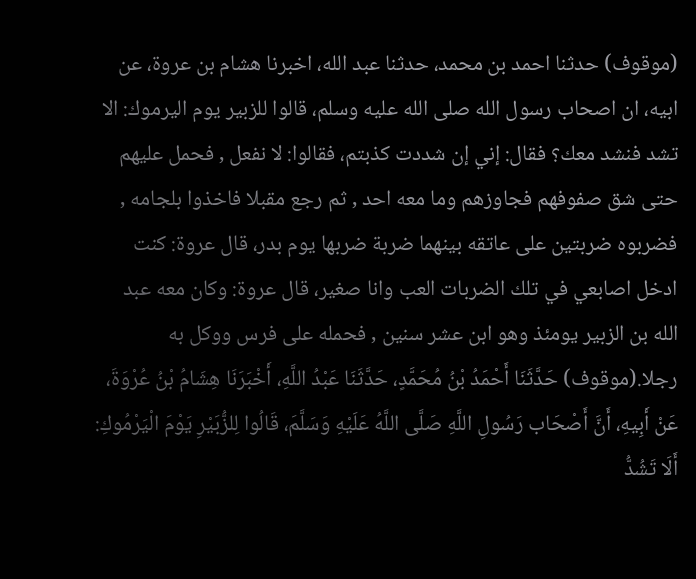(موقوف) حدثنا احمد بن محمد، حدثنا عبد الله، اخبرنا هشام بن عروة، عن ابيه، ان اصحاب رسول الله صلى الله عليه وسلم، قالوا للزبير يوم اليرموك: الا تشد فنشد معك؟ فقال: إني إن شددت كذبتم، فقالوا: لا نفعل , فحمل عليهم حتى شق صفوفهم فجاوزهم وما معه احد , ثم رجع مقبلا فاخذوا بلجامه , فضربوه ضربتين على عاتقه بينهما ضربة ضربها يوم بدر، قال عروة: كنت ادخل اصابعي في تلك الضربات العب وانا صغير، قال عروة: وكان معه عبد الله بن الزبير يومئذ وهو ابن عشر سنين , فحمله على فرس ووكل به رجلا.(موقوف) حَدَّثَنَا أَحْمَدُ بْنُ مُحَمَّدٍ، حَدَّثَنَا عَبْدُ اللَّهِ، أَخْبَرَنَا هِشَامُ بْنُ عُرْوَةَ، عَنْ أَبِيهِ، أَنَّ أَصْحَاب رَسُولِ اللَّهِ صَلَّى اللَّهُ عَلَيْهِ وَسَلَّمَ، قَالُوا لِلزُّبَيْرِ يَوْمَ الْيَرْمُوكِ: أَلَا تَشُدُّ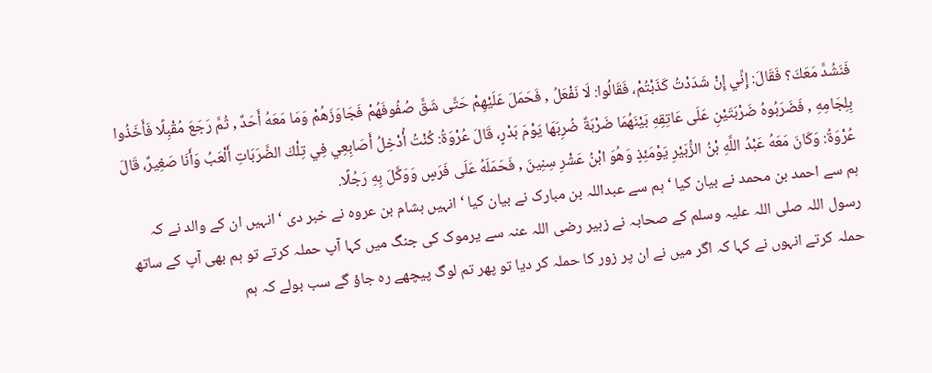فَنَشُدَّ مَعَكَ؟ فَقَالَ: إِنِّي إِنْ شَدَدْتُ كَذَبْتُمْ، فَقَالُوا: لَا نَفْعَلُ , فَحَمَلَ عَلَيْهِمْ حَتَّى شَقَّ صُفُوفَهُمْ فَجَاوَزَهُمْ وَمَا مَعَهُ أَحَدٌ , ثُمَّ رَجَعَ مُقْبِلًا فَأَخَذُوا بِلِجَامِهِ , فَضَرَبُوهُ ضَرْبَتَيْنِ عَلَى عَاتِقِهِ بَيْنَهُمَا ضَرْبَةٌ ضُرِبَهَا يَوْمَ بَدْرٍ، قَالَ عُرْوَةُ: كُنْتُ أُدْخِلُ أَصَابِعِي فِي تِلْكَ الضَّرَبَاتِ أَلْعَبُ وَأَنَا صَغِيرٌ، قَالَ عُرْوَةُ: وَكَانَ مَعَهُ عَبْدُ اللَّهِ بْنُ الزُّبَيْرِ يَوْمَئِذٍ وَهُوَ ابْنُ عَشْرِ سِنِينَ , فَحَمَلَهُ عَلَى فَرَسٍ وَوَكَّلَ بِهِ رَجُلًا.
ہم سے احمد بن محمد نے بیان کیا ‘ ہم سے عبداللہ بن مبارک نے بیان کیا ‘ انہیں ہشام بن عروہ نے خبر دی ‘ انہیں ان کے والد نے کہ رسول اللہ صلی اللہ علیہ وسلم کے صحابہ نے زبیر رضی اللہ عنہ سے یرموک کی جنگ میں کہا آپ حملہ کرتے تو ہم بھی آپ کے ساتھ حملہ کرتے انہوں نے کہا کہ اگر میں نے ان پر زور کا حملہ کر دیا تو پھر تم لوگ پیچھے رہ جاؤ گے سب بولے کہ ہم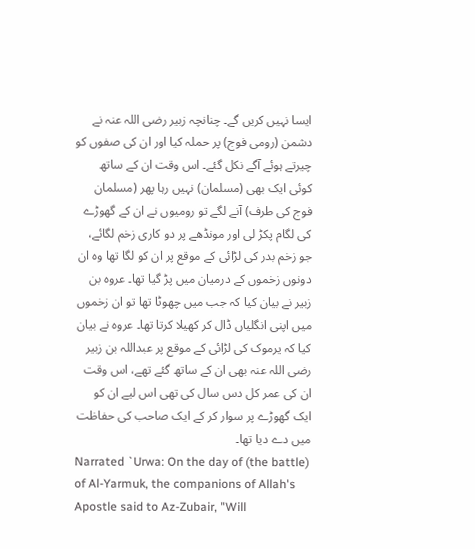ایسا نہیں کریں گے۔ چنانچہ زبیر رضی اللہ عنہ نے دشمن (رومی فوج) پر حملہ کیا اور ان کی صفوں کو چیرتے ہوئے آگے نکل گئے۔ اس وقت ان کے ساتھ کوئی ایک بھی (مسلمان) نہیں رہا پھر (مسلمان فوج کی طرف) آنے لگے تو رومیوں نے ان کے گھوڑے کی لگام پکڑ لی اور مونڈھے پر دو کاری زخم لگائے، جو زخم بدر کی لڑائی کے موقع پر ان کو لگا تھا وہ ان دونوں زخموں کے درمیان میں پڑ گیا تھا۔ عروہ بن زبیر نے بیان کیا کہ جب میں چھوٹا تھا تو ان زخموں میں اپنی انگلیاں ڈال کر کھیلا کرتا تھا۔ عروہ نے بیان کیا کہ یرموک کی لڑائی کے موقع پر عبداللہ بن زبیر رضی اللہ عنہ بھی ان کے ساتھ گئے تھے، اس وقت ان کی عمر کل دس سال کی تھی اس لیے ان کو ایک گھوڑے پر سوار کر کے ایک صاحب کی حفاظت میں دے دیا تھا۔
Narrated `Urwa: On the day of (the battle) of Al-Yarmuk, the companions of Allah's Apostle said to Az-Zubair, "Will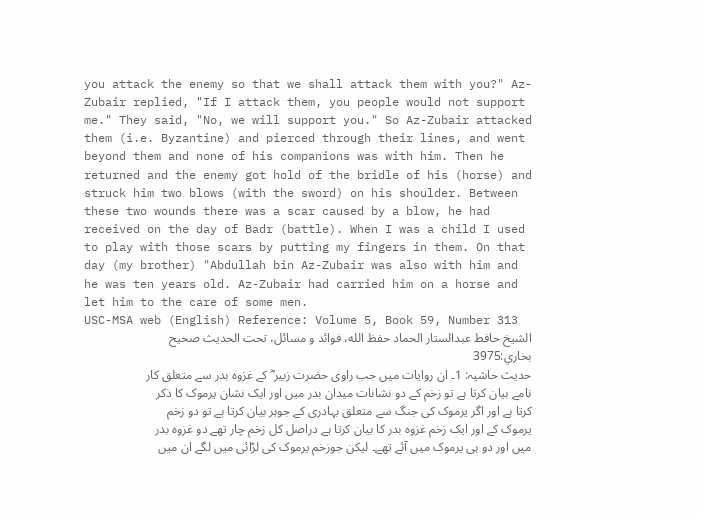you attack the enemy so that we shall attack them with you?" Az-Zubair replied, "If I attack them, you people would not support me." They said, "No, we will support you." So Az-Zubair attacked them (i.e. Byzantine) and pierced through their lines, and went beyond them and none of his companions was with him. Then he returned and the enemy got hold of the bridle of his (horse) and struck him two blows (with the sword) on his shoulder. Between these two wounds there was a scar caused by a blow, he had received on the day of Badr (battle). When I was a child I used to play with those scars by putting my fingers in them. On that day (my brother) "Abdullah bin Az-Zubair was also with him and he was ten years old. Az-Zubair had carried him on a horse and let him to the care of some men.
USC-MSA web (English) Reference: Volume 5, Book 59, Number 313
الشيخ حافط عبدالستار الحماد حفظ الله، فوائد و مسائل، تحت الحديث صحيح بخاري:3975
حدیث حاشیہ: 1۔ ان روایات میں جب راوی حضرت زبیر ؓ کے غزوہ بدر سے متعلق کار نامے بیان کرتا ہے تو زخم کے دو نشانات میدان بدر میں اور ایک نشان یرموک کا ذکر کرتا ہے اور اگر یرموک کی جنگ سے متعلق بہادری کے جوہر بیان کرتا ہے تو دو زخم یرموک کے اور ایک زخم غزوہ بدر کا بیان کرتا ہے دراصل کل زخم چار تھے دو غزوہ بدر میں اور دو ہی یرموک میں آئے تھے۔ لیکن جوزخم یرموک کی لڑائی میں لگے ان میں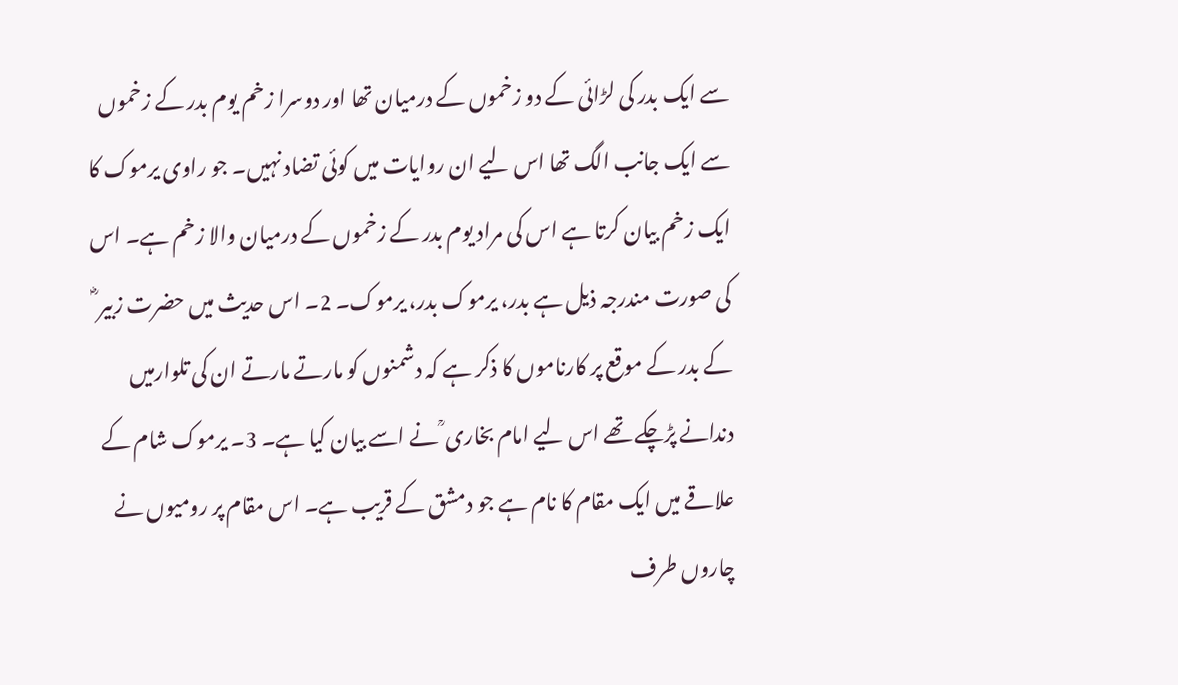سے ایک بدر کی لڑائی کے دو زخموں کے درمیان تھا اور دوسرا زخم یوم بدر کے زخموں سے ایک جانب الگ تھا اس لیے ان روایات میں کوئی تضاد نہیں۔ جو راوی یرموک کا ایک زخم بیان کرتا ہے اس کی مراد یوم بدر کے زخموں کے درمیان والا زخم ہے۔ اس کی صورت مندرجہ ذیل ہے بدر، یرموک بدر، یرموک۔ 2۔ اس حدیث میں حضرت زبیر ؓ کے بدر کے موقع پر کارناموں کا ذکر ہے کہ دشمنوں کو مارتے مارتے ان کی تلوارمیں دندانے پڑچکے تھے اس لیے امام بخاری ؒ نے اسے بیان کیا ہے۔ 3۔ یرموک شام کے علاقے میں ایک مقام کا نام ہے جو دمشق کے قریب ہے۔ اس مقام پر رومیوں نے چاروں طرف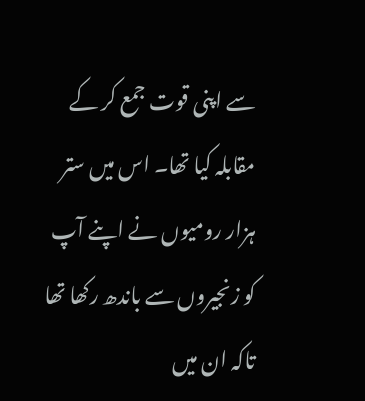سے اپنی قوت جمع کر کے مقابلہ کیا تھا۔ اس میں ستر ہزار رومیوں نے اپنے آپ کو زنجیروں سے باندھ رکھا تھا تاکہ ان میں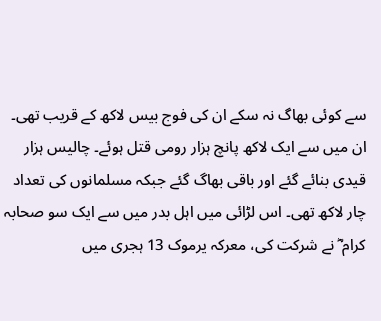سے کوئی بھاگ نہ سکے ان کی فوج بیس لاکھ کے قریب تھی۔ ان میں سے ایک لاکھ پانچ ہزار رومی قتل ہوئے۔ چالیس ہزار قیدی بنائے گئے اور باقی بھاگ گئے جبکہ مسلمانوں کی تعداد چار لاکھ تھی۔ اس لڑائی میں اہل بدر میں سے ایک سو صحابہ کرام ؓ نے شرکت کی، معرکہ یرموک 13 ہجری میں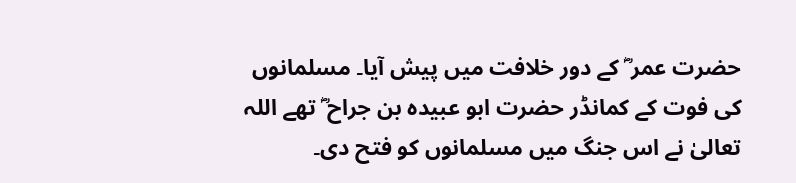حضرت عمر ؓ کے دور خلافت میں پیش آیا۔ مسلمانوں کی فوت کے کمانڈر حضرت ابو عبیدہ بن جراح ؓ تھے اللہ تعالیٰ نے اس جنگ میں مسلمانوں کو فتح دی۔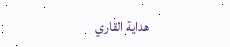هداية القاري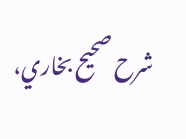شرح صحيح بخاري،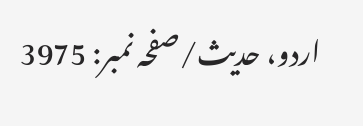اردو، حدیث/صفحہ نمبر: 3975